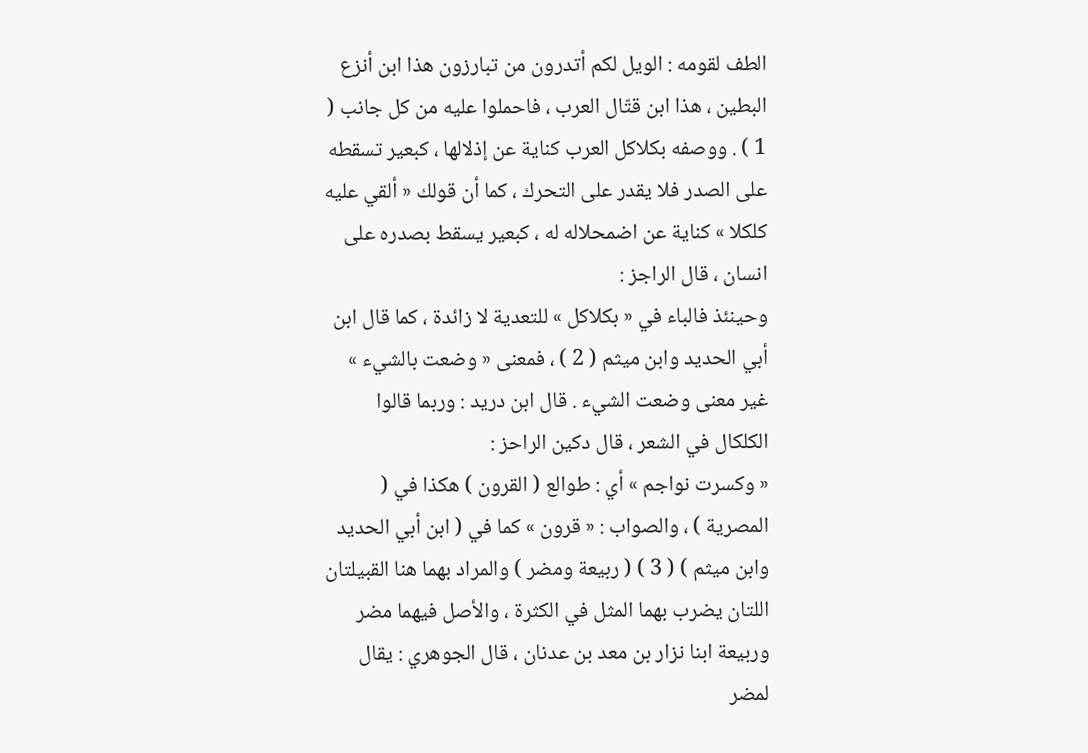الطف لقومه : الويل لكم أتدرون من تبارزون هذا ابن أنزع البطين ، هذا ابن قتّال العرب ، فاحملوا عليه من كل جانب ( 1 ) . ووصفه بكلاكل العرب كناية عن إذلالها ، كبعير تسقطه على الصدر فلا يقدر على التحرك ، كما أن قولك « ألقي عليه كلكلا » كناية عن اضمحلاله له ، كبعير يسقط بصدره على انسان ، قال الراجز :
وحينئذ فالباء في « بكلاكل » للتعدية لا زائدة ، كما قال ابن أبي الحديد وابن ميثم ( 2 ) ، فمعنى « وضعت بالشيء » غير معنى وضعت الشيء . قال ابن دريد : وربما قالوا الكلكال في الشعر ، قال دكين الراحز :
« وكسرت نواجم » أي : طوالع ( القرون ) هكذا في ( المصرية ) ، والصواب : « قرون » كما في ( ابن أبي الحديد وابن ميثم ) ( 3 ) ( ربيعة ومضر ) والمراد بهما هنا القبيلتان اللتان يضرب بهما المثل في الكثرة ، والأصل فيهما مضر وربيعة ابنا نزار بن معد بن عدنان ، قال الجوهري : يقال لمضر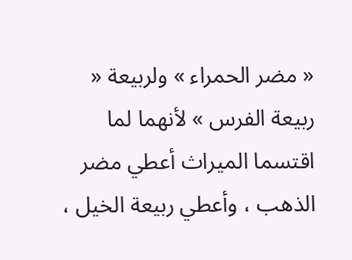« مضر الحمراء » ولربيعة « ربيعة الفرس » لأنهما لما اقتسما الميراث أعطي مضر الذهب ، وأعطي ربيعة الخيل ،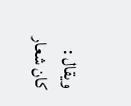ويقال : كان شعار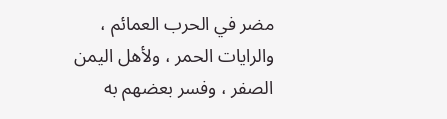مضر في الحرب العمائم ، والرايات الحمر ، ولأهل اليمن الصفر ، وفسر بعضهم به